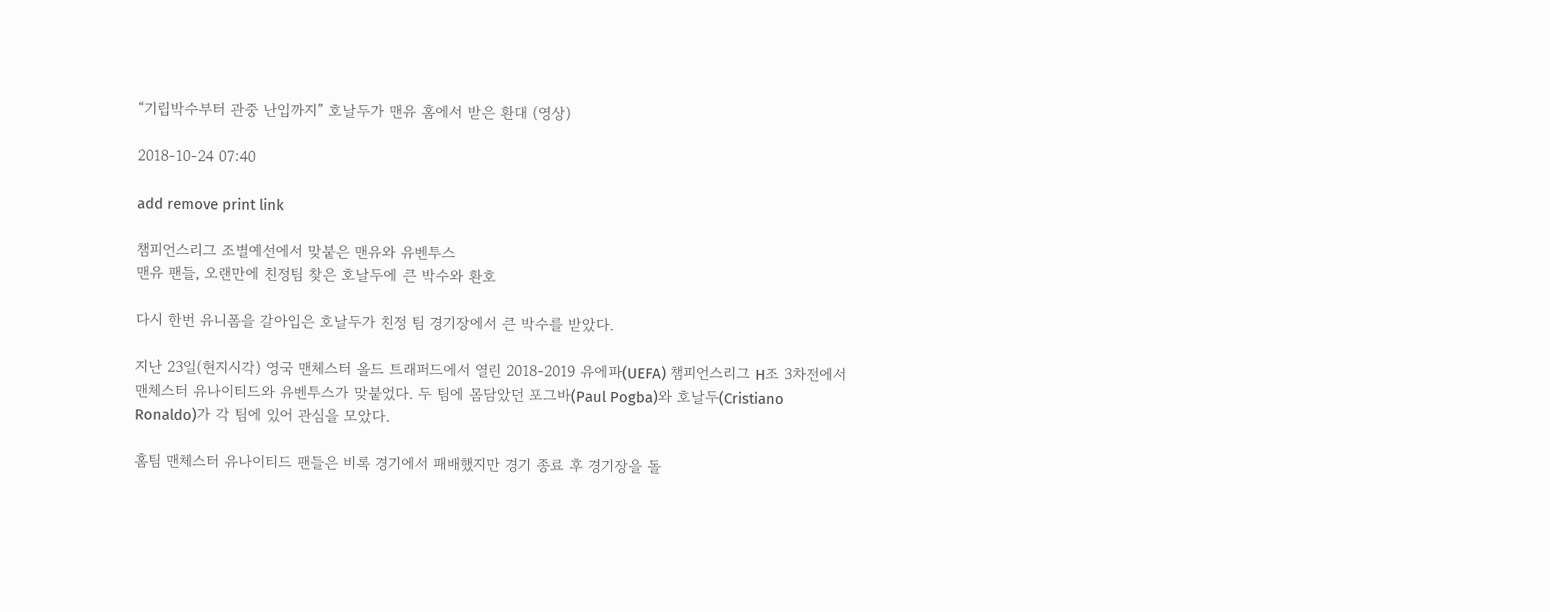“기립박수부터 관중 난입까지” 호날두가 맨유 홈에서 받은 환대 (영상)

2018-10-24 07:40

add remove print link

챔피언스리그 조별예선에서 맞붙은 맨유와 유벤투스
맨유 팬들, 오랜만에 친정팀 찾은 호날두에 큰 박수와 환호

다시 한번 유니폼을 갈아입은 호날두가 친정 팀 경기장에서 큰 박수를 받았다.

지난 23일(현지시각) 영국 맨체스터 올드 트래퍼드에서 열린 2018-2019 유에파(UEFA) 챔피언스리그 H조 3차전에서 맨체스터 유나이티드와 유벤투스가 맞붙었다. 두 팀에 몸담았던 포그바(Paul Pogba)와 호날두(Cristiano Ronaldo)가 각 팀에 있어 관심을 모았다.

홈팀 맨체스터 유나이티드 팬들은 비록 경기에서 패배했지만 경기 종료 후 경기장을 돌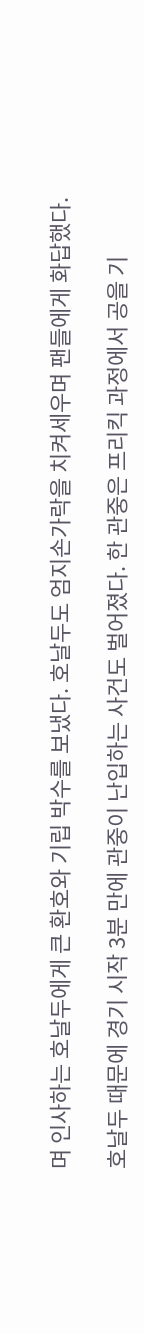며 인사하는 호날두에게 큰 환호와 기립 박수를 보냈다. 호날두도 엄지손가락을 치켜세우며 팬들에게 화답했다.

호날두 때문에 경기 시작 3분 만에 관중이 난입하는 사건도 벌어졌다. 한 관중은 프리킥 과정에서 공을 기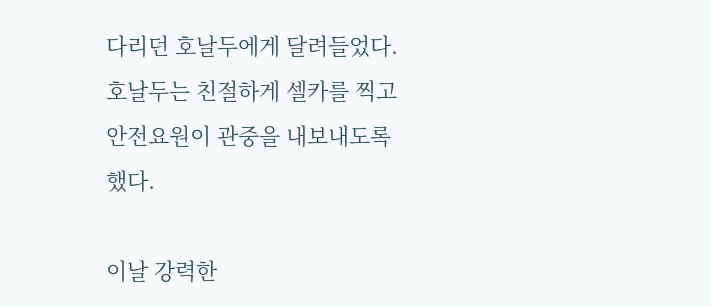다리던 호날두에게 달려들었다. 호날두는 친절하게 셀카를 찍고 안전요원이 관중을 내보내도록 했다.

이날 강력한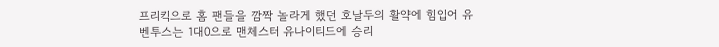프리킥으로 홈 팬들을 깜짝 놀라게 했던 호날두의 활약에 힘입어 유벤투스는 1대0으로 맨체스터 유나이티드에 승리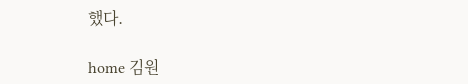했다.

home 김원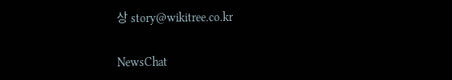상 story@wikitree.co.kr

NewsChat